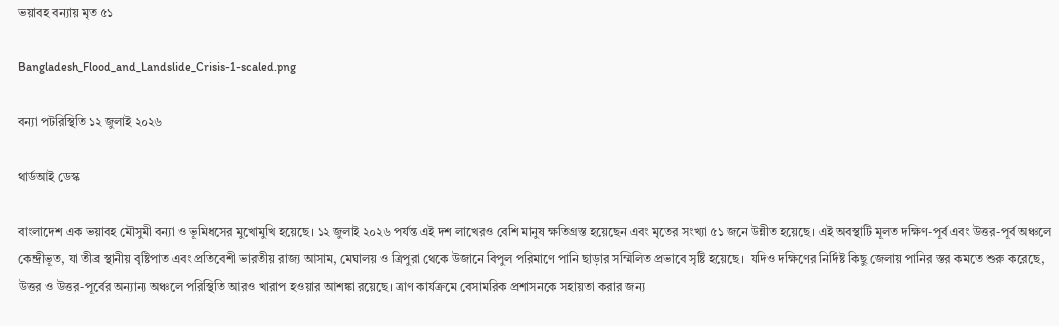ভয়াবহ বন্যায় মৃত ৫১

Bangladesh_Flood_and_Landslide_Crisis-1-scaled.png

বন্যা পটরিস্থিতি ১২ জুলাই ২০২৬

থার্ডআই ডেস্ক

বাংলাদেশ এক ভয়াবহ মৌসুমী বন্যা ও ভূমিধসের মুখোমুখি হয়েছে। ১২ জুলাই ২০২৬ পর্যন্ত এই দশ লাখেরও বেশি মানুষ ক্ষতিগ্রস্ত হয়েছেন এবং মৃতের সংখ্যা ৫১ জনে উন্নীত হয়েছে। এই অবস্থাটি মূলত দক্ষিণ-পূর্ব এবং উত্তর-পূর্ব অঞ্চলে কেন্দ্রীভূত, যা তীব্র স্থানীয় বৃষ্টিপাত এবং প্রতিবেশী ভারতীয় রাজ্য আসাম, মেঘালয় ও ত্রিপুরা থেকে উজানে বিপুল পরিমাণে পানি ছাড়ার সম্মিলিত প্রভাবে সৃষ্টি হয়েছে।  যদিও দক্ষিণের নির্দিষ্ট কিছু জেলায় পানির স্তর কমতে শুরু করেছে, উত্তর ও উত্তর-পূর্বের অন্যান্য অঞ্চলে পরিস্থিতি আরও খারাপ হওয়ার আশঙ্কা রয়েছে। ত্রাণ কার্যক্রমে বেসামরিক প্রশাসনকে সহায়তা করার জন্য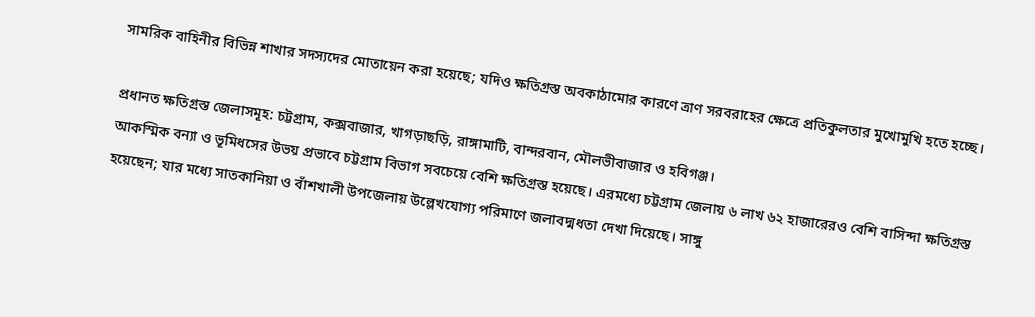সামরিক বাহিনীর বিভিন্ন শাখার সদস্যদের মোতায়েন করা হয়েছে; যদিও ক্ষতিগ্রস্ত অবকাঠামোর কারণে ত্রাণ সরবরাহের ক্ষেত্রে প্রতিকুলতার মুখোমুখি হতে হচ্ছে।

প্রধানত ক্ষতিগ্রস্ত জেলাসমূহ: চট্টগ্রাম, কক্সবাজার, খাগড়াছড়ি, রাঙ্গামাটি, বান্দরবান, মৌলভীবাজার ও হবিগঞ্জ।
আকস্মিক বন্যা ও ভূমিধসের উভয় প্রভাবে চট্টগ্রাম বিভাগ সবচেয়ে বেশি ক্ষতিগ্রস্ত হয়েছে। এরমধ্যে চট্টগ্রাম জেলায় ৬ লাখ ৬২ হাজারেরও বেশি বাসিন্দা ক্ষতিগ্রস্ত হয়েছেন; যার মধ্যে সাতকানিয়া ও বাঁশখালী উপজেলায় উল্লেখযোগ্য পরিমাণে জলাবদ্মধতা দেখা দিয়েছে। সাঙ্গু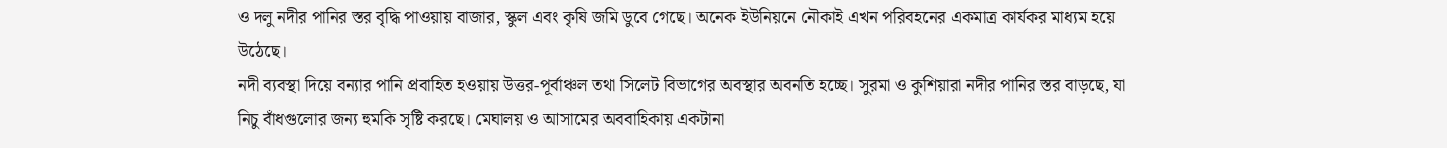ও দলু নদীর পানির স্তর বৃদ্ধি পাওয়ায় বাজার, স্কুল এবং কৃষি জমি ডুবে গেছে। অনেক ইউনিয়নে নৌকাই এখন পরিবহনের একমাত্র কার্যকর মাধ্যম হয়ে উঠেছে।
নদী ব্যবস্থা দিয়ে বন্যার পানি প্রবাহিত হওয়ায় উত্তর-পূর্বাঞ্চল তথা সিলেট বিভাগের অবস্থার অবনতি হচ্ছে। সুরমা ও কুশিয়ারা নদীর পানির স্তর বাড়ছে, যা নিচু বাঁধগুলোর জন্য হুমকি সৃষ্টি করছে। মেঘালয় ও আসামের অববাহিকায় একটানা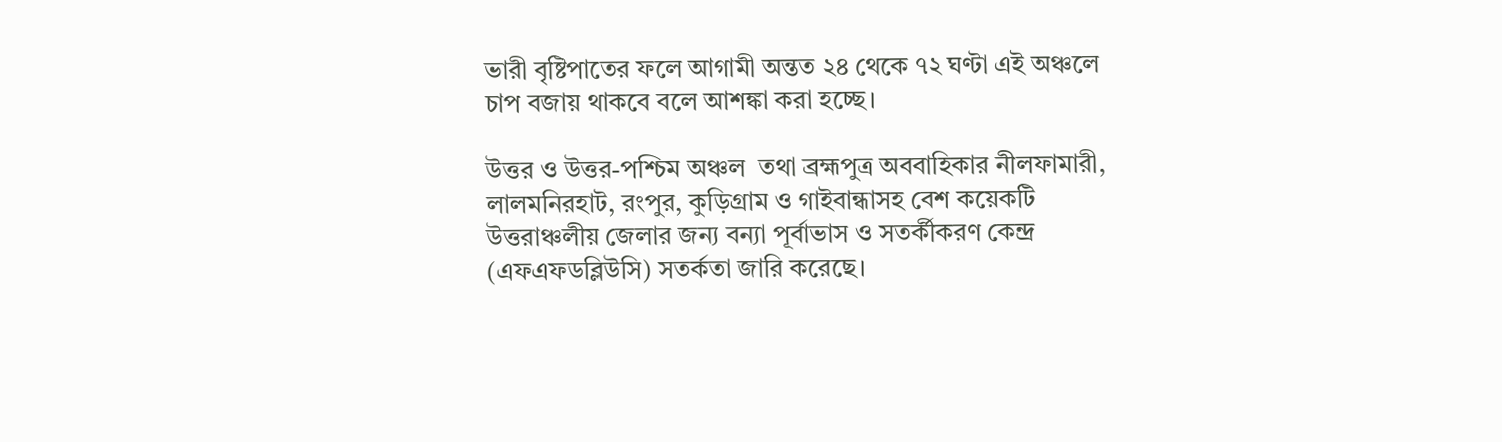ভারী বৃষ্টিপাতের ফলে আগামী অন্তত ২৪ থেকে ৭২ ঘণ্টা এই অঞ্চলে চাপ বজায় থাকবে বলে আশঙ্কা করা হচ্ছে।

উত্তর ও উত্তর-পশ্চিম অঞ্চল  তথা ব্রহ্মপুত্র অববাহিকার নীলফামারী, লালমনিরহাট, রংপুর, কুড়িগ্রাম ও গাইবান্ধাসহ বেশ কয়েকটি উত্তরাঞ্চলীয় জেলার জন্য বন্যা পূর্বাভাস ও সতর্কীকরণ কেন্দ্র (এফএফডব্লিউসি) সতর্কতা জারি করেছে।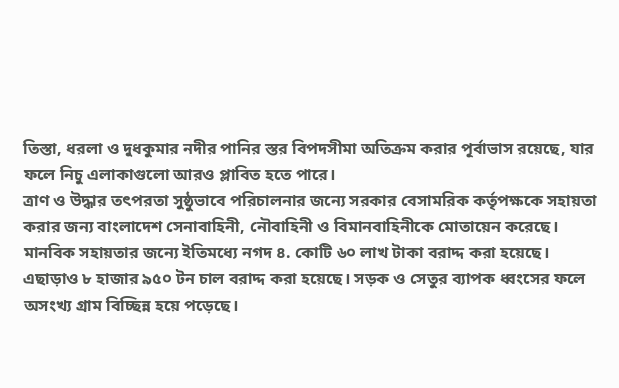তিস্তা, ধরলা ও দুধকুমার নদীর পানির স্তর বিপদসীমা অতিক্রম করার পূর্বাভাস রয়েছে, যার ফলে নিচু এলাকাগুলো আরও প্লাবিত হতে পারে।
ত্রাণ ও উদ্ধার তৎপরতা সুষ্ঠুভাবে পরিচালনার জন্যে সরকার বেসামরিক কর্তৃপক্ষকে সহায়তা করার জন্য বাংলাদেশ সেনাবাহিনী, নৌবাহিনী ও বিমানবাহিনীকে মোতায়েন করেছে। মানবিক সহায়তার জন্যে ইতিমধ্যে নগদ ৪. কোটি ৬০ লাখ টাকা বরাদ্দ করা হয়েছে। এছাড়াও ৮ হাজার ৯৫০ টন চাল বরাদ্দ করা হয়েছে। সড়ক ও সেতুর ব্যাপক ধ্বংসের ফলে অসংখ্য গ্রাম বিচ্ছিন্ন হয়ে পড়েছে।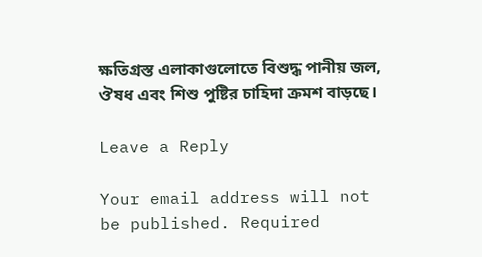ক্ষতিগ্রস্ত এলাকাগুলোতে বিশুদ্ধ পানীয় জল, ঔষধ এবং শিশু পুষ্টির চাহিদা ক্রমশ বাড়ছে।

Leave a Reply

Your email address will not be published. Required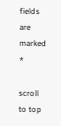fields are marked *

scroll to top